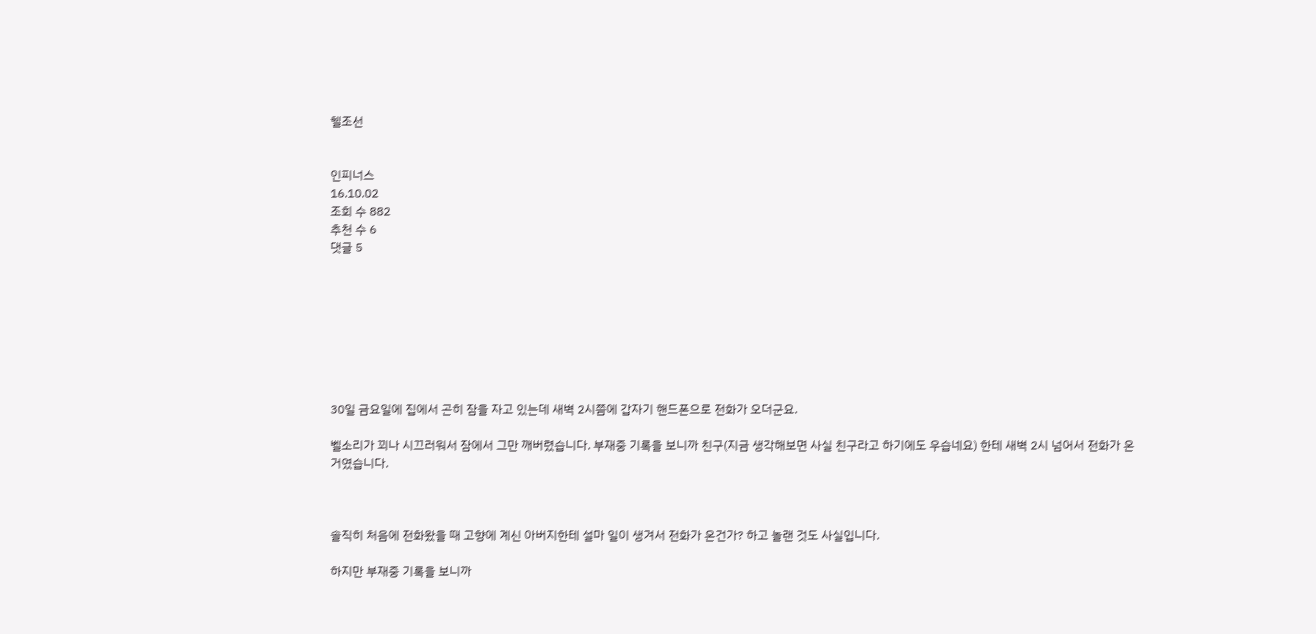헬조선


인피너스
16.10.02
조회 수 882
추천 수 6
댓글 5








30일 금요일에 집에서 곤히 잠을 자고 있는데 새벽 2시쯤에 갑자기 핸드폰으로 전화가 오더군요.

벨소리가 꾀나 시끄러워서 잠에서 그만 깨버렸습니다. 부재중 기록을 보니까 친구(지금 생각해보면 사실 친구라고 하기에도 우습네요) 한테 새벽 2시 넘어서 전화가 온거였습니다.



솔직히 처음에 전화왔을 때 고향에 계신 아버지한테 설마 일이 생겨서 전화가 온건가? 하고 놀랜 것도 사실입니다.

하지만 부재중 기록을 보니까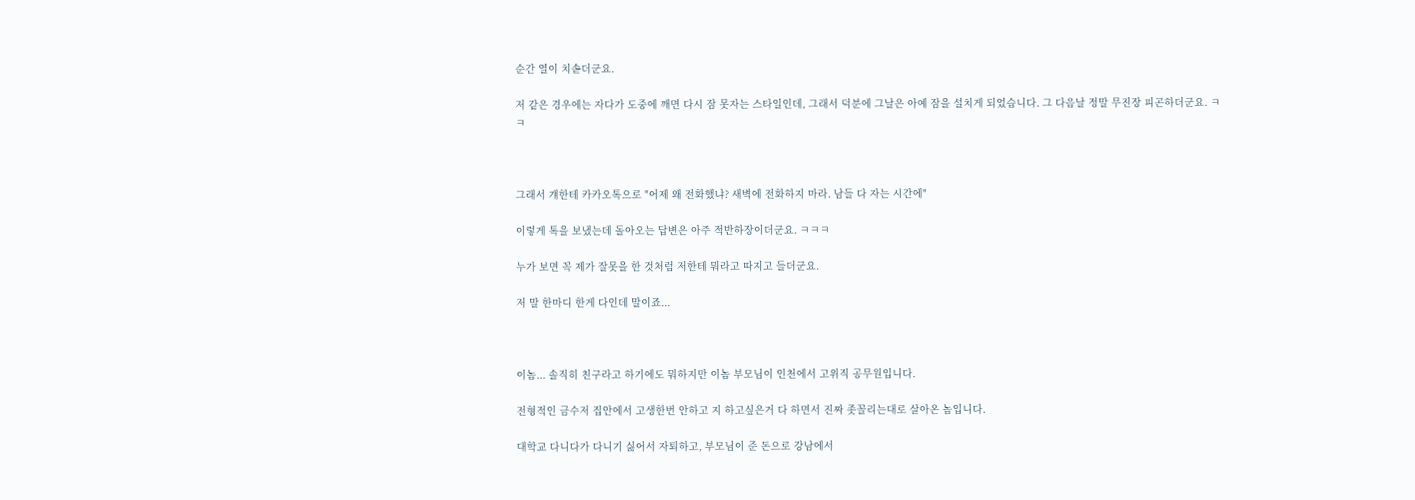순간 열이 치솓더군요.

저 같은 경우에는 자다가 도중에 깨면 다시 잠 못자는 스타일인데, 그래서 덕분에 그날은 아예 잠을 설치게 되었습니다. 그 다음날 정말 무진장 피곤하더군요. ㅋㅋ



그래서 걔한테 카카오톡으로 "어제 왜 전화했냐? 새벽에 전화하지 마라. 남들 다 자는 시간에"

이렇게 톡을 보냈는데 돌아오는 답변은 아주 적반하장이더군요. ㅋㅋㅋ

누가 보면 꼭 제가 잘못을 한 것처럼 저한테 뭐라고 따지고 들더군요.

저 말 한마디 한게 다인데 말이죠...



이놈... 솔직히 친구라고 하기에도 뭐하지만 이놈 부모님이 인천에서 고위직 공무원입니다.

전형적인 금수저 집안에서 고생한번 안하고 지 하고싶은거 다 하면서 진짜 좃꼴리는대로 살아온 놈입니다.

대학교 다니다가 다니기 싫어서 자퇴하고, 부모님이 준 돈으로 강남에서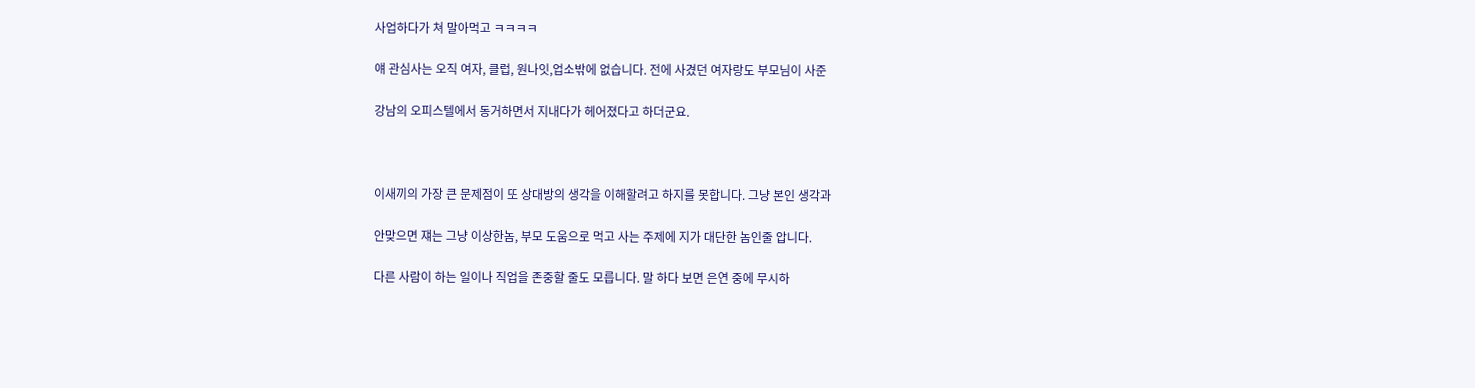사업하다가 쳐 말아먹고 ㅋㅋㅋㅋ

얘 관심사는 오직 여자, 클럽, 원나잇,업소밖에 없습니다. 전에 사겼던 여자랑도 부모님이 사준

강남의 오피스텔에서 동거하면서 지내다가 헤어졌다고 하더군요.



이새끼의 가장 큰 문제점이 또 상대방의 생각을 이해할려고 하지를 못합니다. 그냥 본인 생각과

안맞으면 쟤는 그냥 이상한놈, 부모 도움으로 먹고 사는 주제에 지가 대단한 놈인줄 압니다.

다른 사람이 하는 일이나 직업을 존중할 줄도 모릅니다. 말 하다 보면 은연 중에 무시하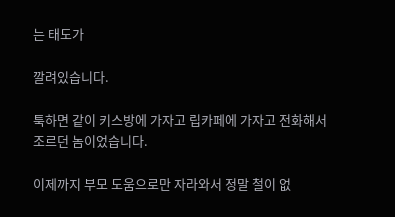는 태도가

깔려있습니다.

툭하면 같이 키스방에 가자고 립카페에 가자고 전화해서 조르던 놈이었습니다.

이제까지 부모 도움으로만 자라와서 정말 철이 없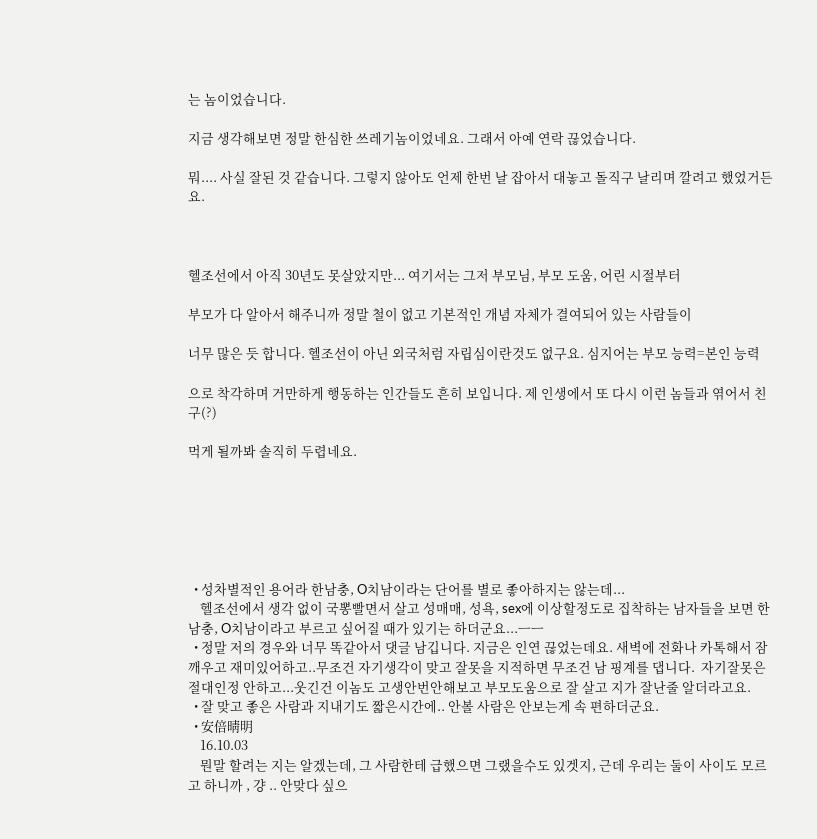는 놈이었습니다.

지금 생각해보면 정말 한심한 쓰레기놈이었네요. 그래서 아예 연락 끊었습니다.

뭐.... 사실 잘된 것 같습니다. 그렇지 않아도 언제 한번 날 잡아서 대놓고 돌직구 날리며 깔려고 했었거든요.



헬조선에서 아직 30년도 못살았지만... 여기서는 그저 부모님, 부모 도움, 어린 시절부터

부모가 다 알아서 해주니까 정말 철이 없고 기본적인 개념 자체가 결여되어 있는 사람들이

너무 많은 듯 합니다. 헬조선이 아닌 외국처럼 자립심이란것도 없구요. 심지어는 부모 능력=본인 능력

으로 착각하며 거만하게 행동하는 인간들도 흔히 보입니다. 제 인생에서 또 다시 이런 놈들과 엮어서 친구(?)

먹게 될까봐 솔직히 두렵네요.






  • 성차별적인 용어라 한남충, O치남이라는 단어를 별로 좋아하지는 않는데...
    헬조선에서 생각 없이 국뽕빨면서 살고 성매매, 성욕, sex에 이상할정도로 집착하는 남자들을 보면 한남충, O치남이라고 부르고 싶어질 때가 있기는 하더군요...ㅡㅡ
  • 정말 저의 경우와 너무 똑같아서 댓글 남깁니다. 지금은 인연 끊었는데요. 새벽에 전화나 카톡해서 잠깨우고 재미있어하고..무조건 자기생각이 맞고 잘못을 지적하면 무조건 남 핑계를 댑니다.  자기잘못은 절대인정 안하고...웃긴건 이놈도 고생안번안해보고 부모도움으로 잘 살고 지가 잘난줄 알더라고요.
  • 잘 맞고 좋은 사람과 지내기도 짧은시간에.. 안볼 사람은 안보는게 속 편하더군요.
  • 安倍晴明
    16.10.03
    뭔말 할려는 지는 알겠는데, 그 사람한테 급했으면 그랬을수도 있겟지, 근데 우리는 둘이 사이도 모르고 하니까 , 걍 .. 안맞다 싶으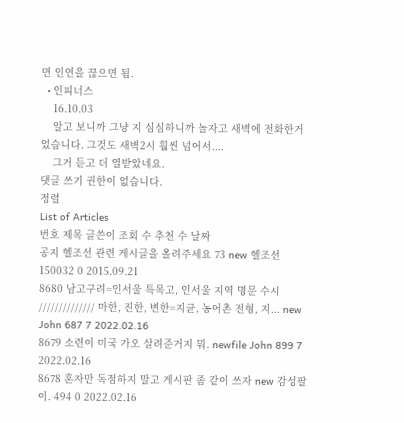면 인연을 끊으면 됨.
  • 인피너스
    16.10.03
    알고 보니까 그냥 지 심심하니까 놀자고 새벽에 전화한거었습니다. 그것도 새벽2시 훨씬 넘어서....
    그거 듣고 더 열받았네요.
댓글 쓰기 권한이 없습니다.
정렬
List of Articles
번호 제목 글쓴이 조회 수 추천 수 날짜
공지 헬조선 관련 게시글을 올려주세요 73 new 헬조선 150032 0 2015.09.21
8680 남고구려=인서울 특목고, 인서울 지역 명문 수시 ////////////// 마한, 진한, 변한=지균, 농어촌 전형, 지... new John 687 7 2022.02.16
8679 소련이 미국 가오 살려준거지 뭐. newfile John 899 7 2022.02.16
8678 혼자만 독점하지 말고 게시판 좀 같이 쓰자 new 감성팔이. 494 0 2022.02.16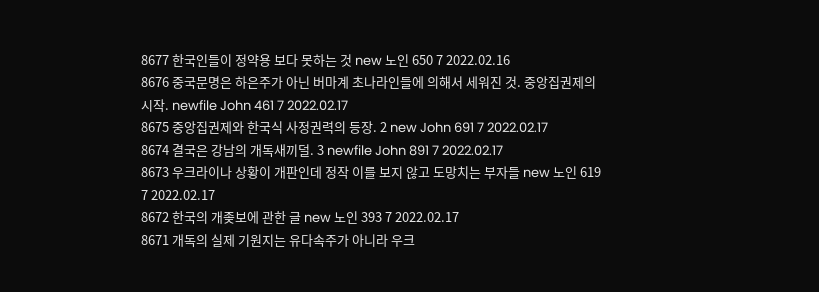8677 한국인들이 정약용 보다 못하는 것 new 노인 650 7 2022.02.16
8676 중국문명은 하은주가 아닌 버마계 초나라인들에 의해서 세워진 것. 중앙집권제의 시작. newfile John 461 7 2022.02.17
8675 중앙집권제와 한국식 사정권력의 등장. 2 new John 691 7 2022.02.17
8674 결국은 강남의 개독새끼덜. 3 newfile John 891 7 2022.02.17
8673 우크라이나 상황이 개판인데 정작 이를 보지 않고 도망치는 부자들 new 노인 619 7 2022.02.17
8672 한국의 개좆보에 관한 글 new 노인 393 7 2022.02.17
8671 개독의 실제 기원지는 유다속주가 아니라 우크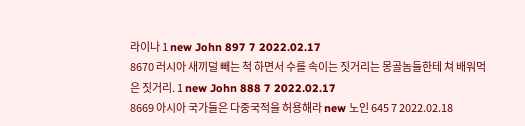라이나 1 new John 897 7 2022.02.17
8670 러시아 새끼덜 빼는 척 하면서 수를 속이는 짓거리는 몽골놈들한테 쳐 배워먹은 짓거리. 1 new John 888 7 2022.02.17
8669 아시아 국가들은 다중국적을 허용해라 new 노인 645 7 2022.02.18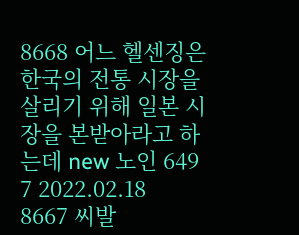8668 어느 헬센징은 한국의 전통 시장을 살리기 위해 일본 시장을 본받아라고 하는데 new 노인 649 7 2022.02.18
8667 씨발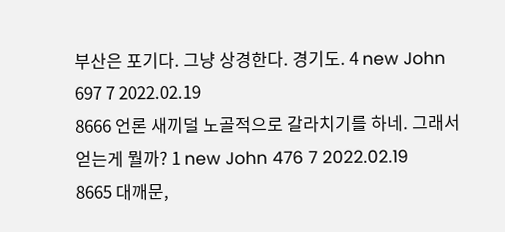부산은 포기다. 그냥 상경한다. 경기도. 4 new John 697 7 2022.02.19
8666 언론 새끼덜 노골적으로 갈라치기를 하네. 그래서 얻는게 뭘까? 1 new John 476 7 2022.02.19
8665 대깨문,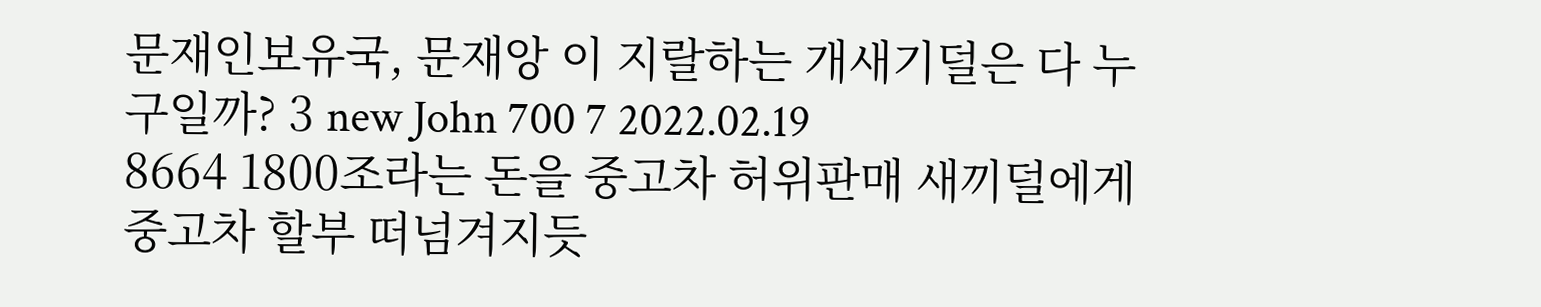문재인보유국, 문재앙 이 지랄하는 개새기덜은 다 누구일까? 3 new John 700 7 2022.02.19
8664 1800조라는 돈을 중고차 허위판매 새끼덜에게 중고차 할부 떠넘겨지듯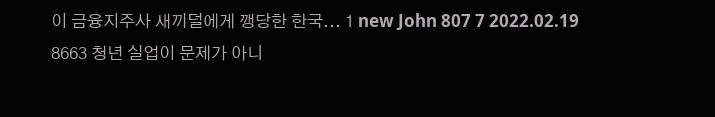이 금융지주사 새끼덜에게 깽당한 한국... 1 new John 807 7 2022.02.19
8663 청년 실업이 문제가 아니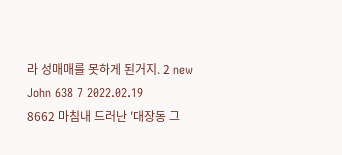라 성매매를 못하게 된거지. 2 new John 638 7 2022.02.19
8662 마침내 드러난 '대장동 그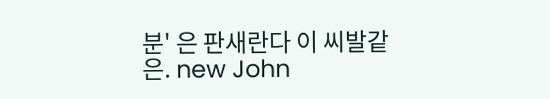분' 은 판새란다 이 씨발같은. new John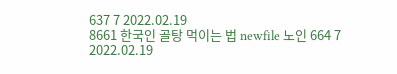637 7 2022.02.19
8661 한국인 골탕 먹이는 법 newfile 노인 664 7 2022.02.19